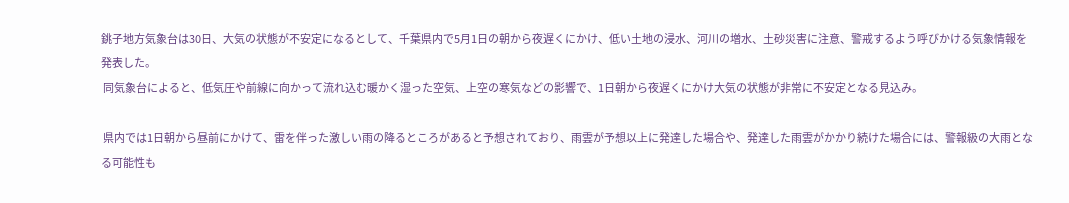銚子地方気象台は30日、大気の状態が不安定になるとして、千葉県内で5月1日の朝から夜遅くにかけ、低い土地の浸水、河川の増水、土砂災害に注意、警戒するよう呼びかける気象情報を発表した。
 同気象台によると、低気圧や前線に向かって流れ込む暖かく湿った空気、上空の寒気などの影響で、1日朝から夜遅くにかけ大気の状態が非常に不安定となる見込み。

 県内では1日朝から昼前にかけて、雷を伴った激しい雨の降るところがあると予想されており、雨雲が予想以上に発達した場合や、発達した雨雲がかかり続けた場合には、警報級の大雨となる可能性も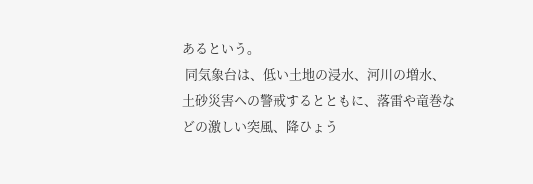あるという。
 同気象台は、低い土地の浸水、河川の増水、土砂災害ヘの警戒するとともに、落雷や竜巻などの激しい突風、降ひょう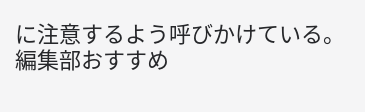に注意するよう呼びかけている。
編集部おすすめ